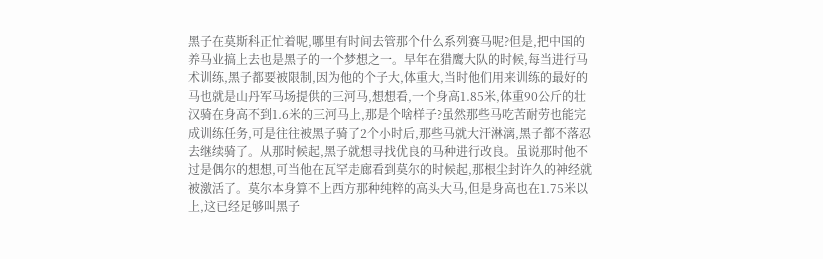黑子在莫斯科正忙着呢,哪里有时间去管那个什么系列赛马呢?但是,把中国的养马业搞上去也是黑子的一个梦想之一。早年在猎鹰大队的时候,每当进行马术训练,黑子都要被限制,因为他的个子大,体重大,当时他们用来训练的最好的马也就是山丹军马场提供的三河马,想想看,一个身高1.85米,体重90公斤的壮汉骑在身高不到1.6米的三河马上,那是个啥样子?虽然那些马吃苦耐劳也能完成训练任务,可是往往被黑子骑了2个小时后,那些马就大汗淋漓,黑子都不落忍去继续骑了。从那时候起,黑子就想寻找优良的马种进行改良。虽说那时他不过是偶尔的想想,可当他在瓦罕走廊看到莫尔的时候起,那根尘封许久的神经就被激活了。莫尔本身算不上西方那种纯粹的高头大马,但是身高也在1.75米以上,这已经足够叫黑子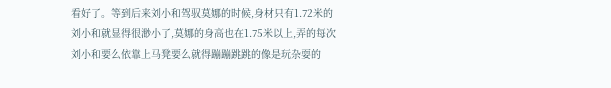看好了。等到后来刘小和驾驭莫娜的时候,身材只有1.72米的刘小和就显得很渺小了,莫娜的身高也在1.75米以上,弄的每次刘小和要么依靠上马凳要么就得蹦蹦跳跳的像是玩杂耍的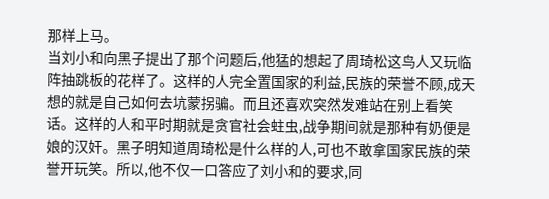那样上马。
当刘小和向黑子提出了那个问题后,他猛的想起了周琦松这鸟人又玩临阵抽跳板的花样了。这样的人完全置国家的利益,民族的荣誉不顾,成天想的就是自己如何去坑蒙拐骗。而且还喜欢突然发难站在别上看笑话。这样的人和平时期就是贪官社会蛀虫,战争期间就是那种有奶便是娘的汉奸。黑子明知道周琦松是什么样的人,可也不敢拿国家民族的荣誉开玩笑。所以,他不仅一口答应了刘小和的要求,同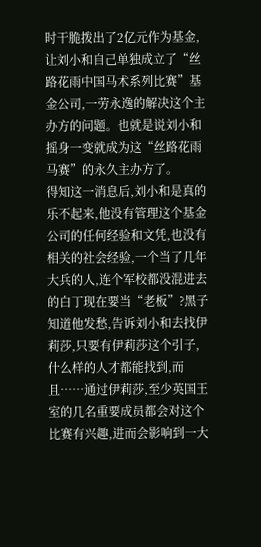时干脆拨出了2亿元作为基金,让刘小和自己单独成立了“丝路花雨中国马术系列比赛”基金公司,一劳永逸的解决这个主办方的问题。也就是说刘小和摇身一变就成为这“丝路花雨马赛”的永久主办方了。
得知这一消息后,刘小和是真的乐不起来,他没有管理这个基金公司的任何经验和文凭,也没有相关的社会经验,一个当了几年大兵的人,连个军校都没混进去的白丁现在要当“老板”?黑子知道他发愁,告诉刘小和去找伊莉莎,只要有伊莉莎这个引子,什么样的人才都能找到,而且……通过伊莉莎,至少英国王室的几名重要成员都会对这个比赛有兴趣,进而会影响到一大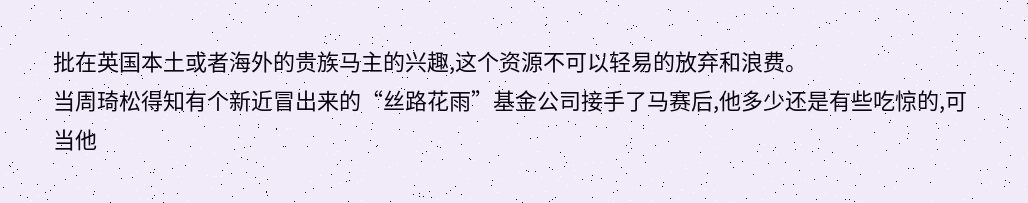批在英国本土或者海外的贵族马主的兴趣,这个资源不可以轻易的放弃和浪费。
当周琦松得知有个新近冒出来的“丝路花雨”基金公司接手了马赛后,他多少还是有些吃惊的,可当他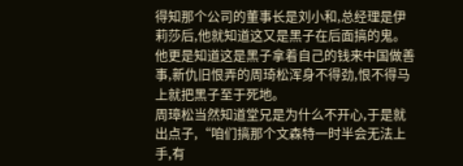得知那个公司的董事长是刘小和,总经理是伊莉莎后,他就知道这又是黑子在后面搞的鬼。他更是知道这是黑子拿着自己的钱来中国做善事,新仇旧恨弄的周琦松浑身不得劲,恨不得马上就把黑子至于死地。
周璋松当然知道堂兄是为什么不开心,于是就出点子,“咱们搞那个文森特一时半会无法上手,有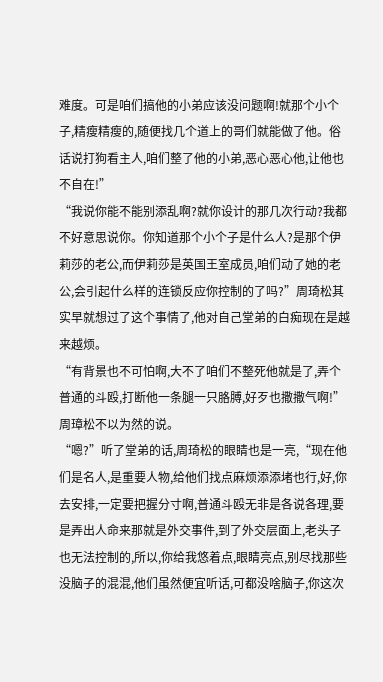难度。可是咱们搞他的小弟应该没问题啊!就那个小个子,精瘦精瘦的,随便找几个道上的哥们就能做了他。俗话说打狗看主人,咱们整了他的小弟,恶心恶心他,让他也不自在!”
“我说你能不能别添乱啊?就你设计的那几次行动?我都不好意思说你。你知道那个小个子是什么人?是那个伊莉莎的老公,而伊莉莎是英国王室成员,咱们动了她的老公,会引起什么样的连锁反应你控制的了吗?”周琦松其实早就想过了这个事情了,他对自己堂弟的白痴现在是越来越烦。
“有背景也不可怕啊,大不了咱们不整死他就是了,弄个普通的斗殴,打断他一条腿一只胳膊,好歹也撒撒气啊!”周璋松不以为然的说。
“嗯?”听了堂弟的话,周琦松的眼睛也是一亮,“现在他们是名人,是重要人物,给他们找点麻烦添添堵也行,好,你去安排,一定要把握分寸啊,普通斗殴无非是各说各理,要是弄出人命来那就是外交事件,到了外交层面上,老头子也无法控制的,所以,你给我悠着点,眼睛亮点,别尽找那些没脑子的混混,他们虽然便宜听话,可都没啥脑子,你这次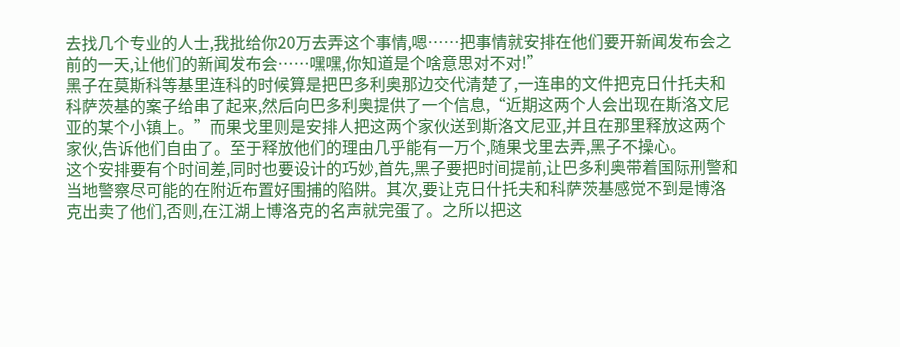去找几个专业的人士,我批给你20万去弄这个事情,嗯……把事情就安排在他们要开新闻发布会之前的一天,让他们的新闻发布会……嘿嘿,你知道是个啥意思对不对!”
黑子在莫斯科等基里连科的时候算是把巴多利奥那边交代清楚了,一连串的文件把克日什托夫和科萨茨基的案子给串了起来,然后向巴多利奥提供了一个信息,“近期这两个人会出现在斯洛文尼亚的某个小镇上。”而果戈里则是安排人把这两个家伙送到斯洛文尼亚,并且在那里释放这两个家伙,告诉他们自由了。至于释放他们的理由几乎能有一万个,随果戈里去弄,黑子不操心。
这个安排要有个时间差,同时也要设计的巧妙,首先,黑子要把时间提前,让巴多利奥带着国际刑警和当地警察尽可能的在附近布置好围捕的陷阱。其次,要让克日什托夫和科萨茨基感觉不到是博洛克出卖了他们,否则,在江湖上博洛克的名声就完蛋了。之所以把这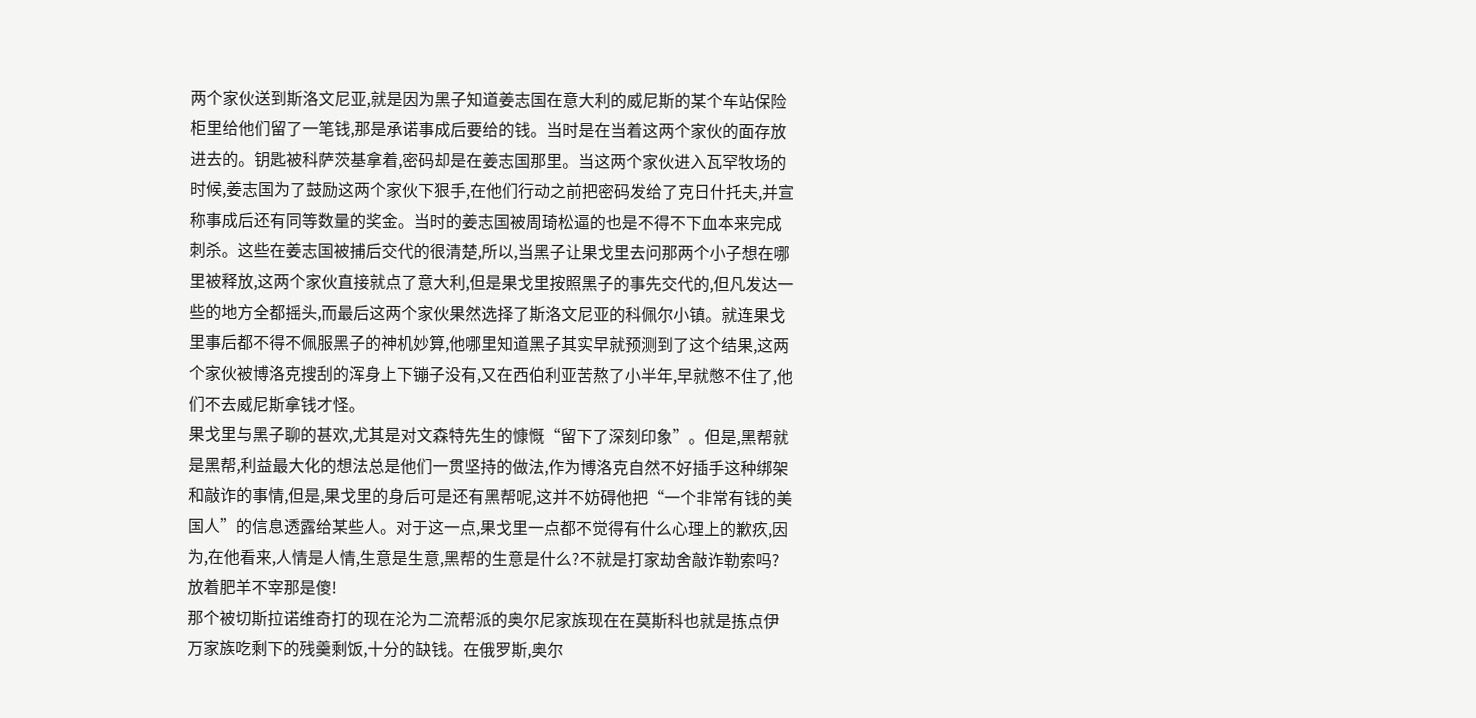两个家伙送到斯洛文尼亚,就是因为黑子知道姜志国在意大利的威尼斯的某个车站保险柜里给他们留了一笔钱,那是承诺事成后要给的钱。当时是在当着这两个家伙的面存放进去的。钥匙被科萨茨基拿着,密码却是在姜志国那里。当这两个家伙进入瓦罕牧场的时候,姜志国为了鼓励这两个家伙下狠手,在他们行动之前把密码发给了克日什托夫,并宣称事成后还有同等数量的奖金。当时的姜志国被周琦松逼的也是不得不下血本来完成刺杀。这些在姜志国被捕后交代的很清楚,所以,当黑子让果戈里去问那两个小子想在哪里被释放,这两个家伙直接就点了意大利,但是果戈里按照黑子的事先交代的,但凡发达一些的地方全都摇头,而最后这两个家伙果然选择了斯洛文尼亚的科佩尔小镇。就连果戈里事后都不得不佩服黑子的神机妙算,他哪里知道黑子其实早就预测到了这个结果,这两个家伙被博洛克搜刮的浑身上下镚子没有,又在西伯利亚苦熬了小半年,早就憋不住了,他们不去威尼斯拿钱才怪。
果戈里与黑子聊的甚欢,尤其是对文森特先生的慷慨“留下了深刻印象”。但是,黑帮就是黑帮,利益最大化的想法总是他们一贯坚持的做法,作为博洛克自然不好插手这种绑架和敲诈的事情,但是,果戈里的身后可是还有黑帮呢,这并不妨碍他把“一个非常有钱的美国人”的信息透露给某些人。对于这一点,果戈里一点都不觉得有什么心理上的歉疚,因为,在他看来,人情是人情,生意是生意,黑帮的生意是什么?不就是打家劫舍敲诈勒索吗?放着肥羊不宰那是傻!
那个被切斯拉诺维奇打的现在沦为二流帮派的奥尔尼家族现在在莫斯科也就是拣点伊万家族吃剩下的残羹剩饭,十分的缺钱。在俄罗斯,奥尔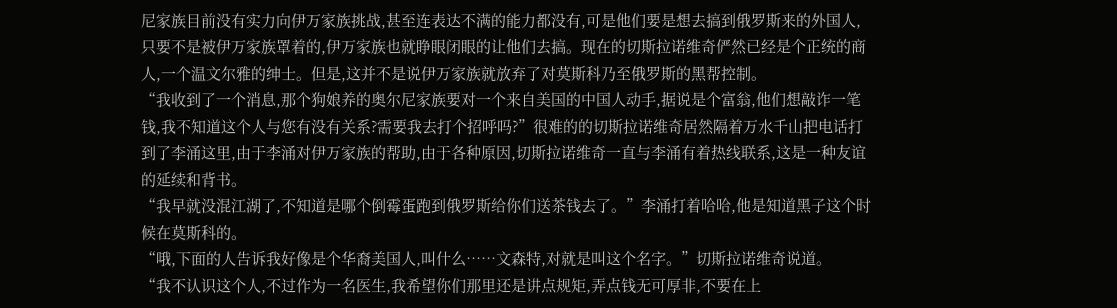尼家族目前没有实力向伊万家族挑战,甚至连表达不满的能力都没有,可是他们要是想去搞到俄罗斯来的外国人,只要不是被伊万家族罩着的,伊万家族也就睁眼闭眼的让他们去搞。现在的切斯拉诺维奇俨然已经是个正统的商人,一个温文尔雅的绅士。但是,这并不是说伊万家族就放弃了对莫斯科乃至俄罗斯的黑帮控制。
“我收到了一个消息,那个狗娘养的奥尔尼家族要对一个来自美国的中国人动手,据说是个富翁,他们想敲诈一笔钱,我不知道这个人与您有没有关系?需要我去打个招呼吗?”很难的的切斯拉诺维奇居然隔着万水千山把电话打到了李涌这里,由于李涌对伊万家族的帮助,由于各种原因,切斯拉诺维奇一直与李涌有着热线联系,这是一种友谊的延续和背书。
“我早就没混江湖了,不知道是哪个倒霉蛋跑到俄罗斯给你们送茶钱去了。”李涌打着哈哈,他是知道黑子这个时候在莫斯科的。
“哦,下面的人告诉我好像是个华裔美国人,叫什么……文森特,对就是叫这个名字。”切斯拉诺维奇说道。
“我不认识这个人,不过作为一名医生,我希望你们那里还是讲点规矩,弄点钱无可厚非,不要在上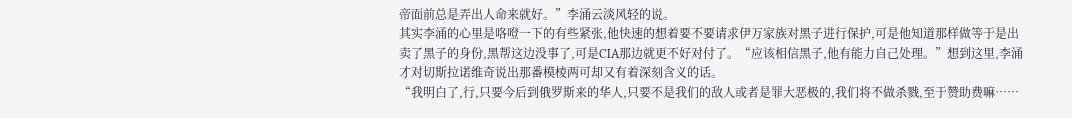帝面前总是弄出人命来就好。”李涌云淡风轻的说。
其实李涌的心里是咯噔一下的有些紧张,他快速的想着要不要请求伊万家族对黑子进行保护,可是他知道那样做等于是出卖了黑子的身份,黑帮这边没事了,可是CIA那边就更不好对付了。“应该相信黑子,他有能力自己处理。”想到这里,李涌才对切斯拉诺维奇说出那番模棱两可却又有着深刻含义的话。
“我明白了,行,只要今后到俄罗斯来的华人,只要不是我们的敌人或者是罪大恶极的,我们将不做杀戮,至于赞助费嘛……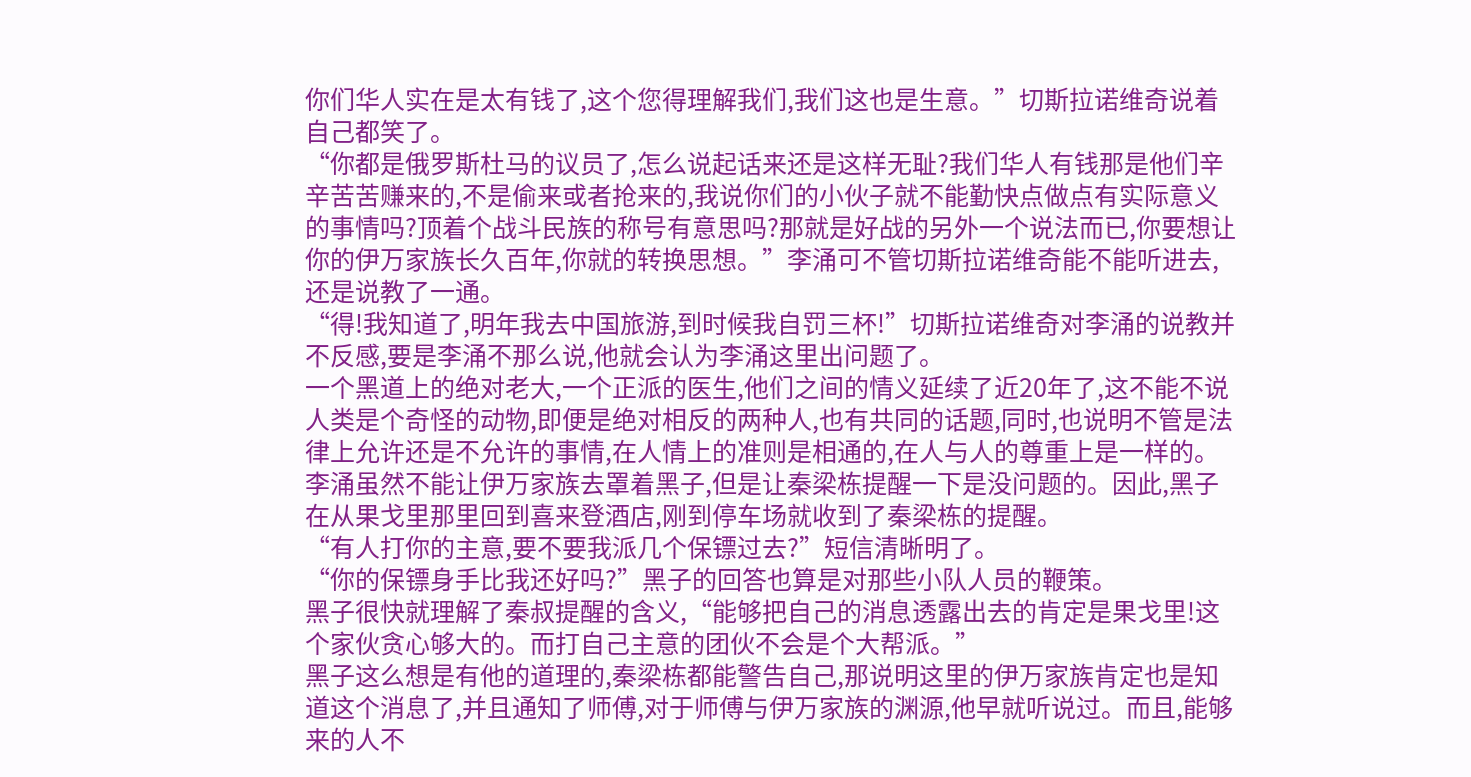你们华人实在是太有钱了,这个您得理解我们,我们这也是生意。”切斯拉诺维奇说着自己都笑了。
“你都是俄罗斯杜马的议员了,怎么说起话来还是这样无耻?我们华人有钱那是他们辛辛苦苦赚来的,不是偷来或者抢来的,我说你们的小伙子就不能勤快点做点有实际意义的事情吗?顶着个战斗民族的称号有意思吗?那就是好战的另外一个说法而已,你要想让你的伊万家族长久百年,你就的转换思想。”李涌可不管切斯拉诺维奇能不能听进去,还是说教了一通。
“得!我知道了,明年我去中国旅游,到时候我自罚三杯!”切斯拉诺维奇对李涌的说教并不反感,要是李涌不那么说,他就会认为李涌这里出问题了。
一个黑道上的绝对老大,一个正派的医生,他们之间的情义延续了近20年了,这不能不说人类是个奇怪的动物,即便是绝对相反的两种人,也有共同的话题,同时,也说明不管是法律上允许还是不允许的事情,在人情上的准则是相通的,在人与人的尊重上是一样的。
李涌虽然不能让伊万家族去罩着黑子,但是让秦梁栋提醒一下是没问题的。因此,黑子在从果戈里那里回到喜来登酒店,刚到停车场就收到了秦梁栋的提醒。
“有人打你的主意,要不要我派几个保镖过去?”短信清晰明了。
“你的保镖身手比我还好吗?”黑子的回答也算是对那些小队人员的鞭策。
黑子很快就理解了秦叔提醒的含义,“能够把自己的消息透露出去的肯定是果戈里!这个家伙贪心够大的。而打自己主意的团伙不会是个大帮派。”
黑子这么想是有他的道理的,秦梁栋都能警告自己,那说明这里的伊万家族肯定也是知道这个消息了,并且通知了师傅,对于师傅与伊万家族的渊源,他早就听说过。而且,能够来的人不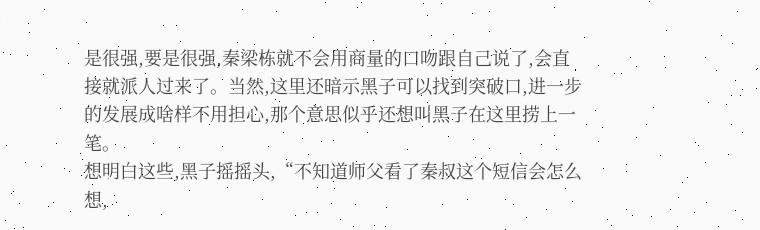是很强,要是很强,秦梁栋就不会用商量的口吻跟自己说了,会直接就派人过来了。当然,这里还暗示黑子可以找到突破口,进一步的发展成啥样不用担心,那个意思似乎还想叫黑子在这里捞上一笔。
想明白这些,黑子摇摇头,“不知道师父看了秦叔这个短信会怎么想,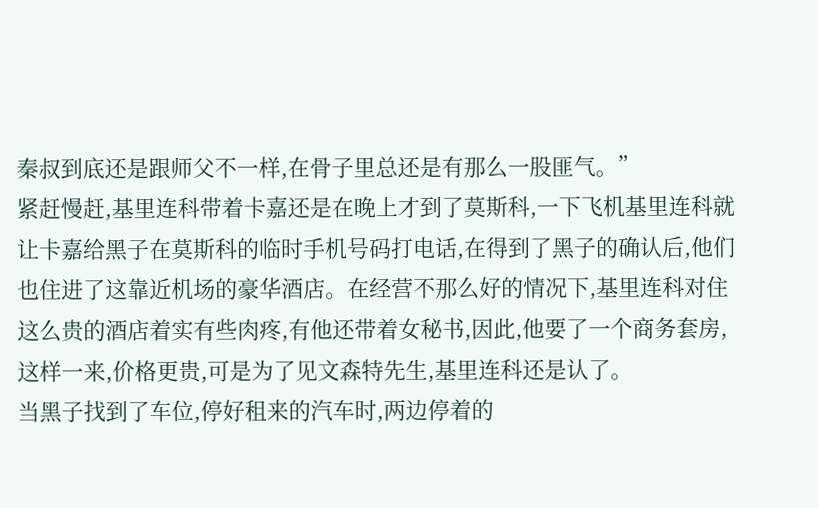秦叔到底还是跟师父不一样,在骨子里总还是有那么一股匪气。”
紧赶慢赶,基里连科带着卡嘉还是在晚上才到了莫斯科,一下飞机基里连科就让卡嘉给黑子在莫斯科的临时手机号码打电话,在得到了黑子的确认后,他们也住进了这靠近机场的豪华酒店。在经营不那么好的情况下,基里连科对住这么贵的酒店着实有些肉疼,有他还带着女秘书,因此,他要了一个商务套房,这样一来,价格更贵,可是为了见文森特先生,基里连科还是认了。
当黑子找到了车位,停好租来的汽车时,两边停着的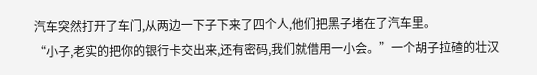汽车突然打开了车门,从两边一下子下来了四个人,他们把黑子堵在了汽车里。
“小子,老实的把你的银行卡交出来,还有密码,我们就借用一小会。”一个胡子拉碴的壮汉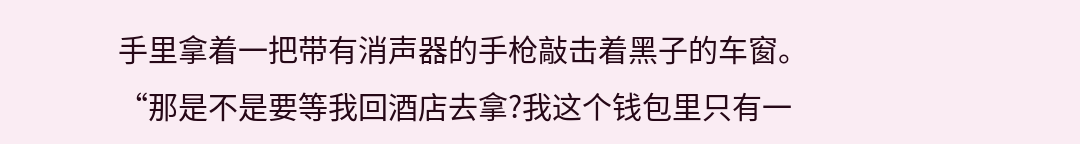手里拿着一把带有消声器的手枪敲击着黑子的车窗。
“那是不是要等我回酒店去拿?我这个钱包里只有一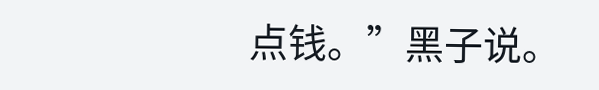点钱。”黑子说。